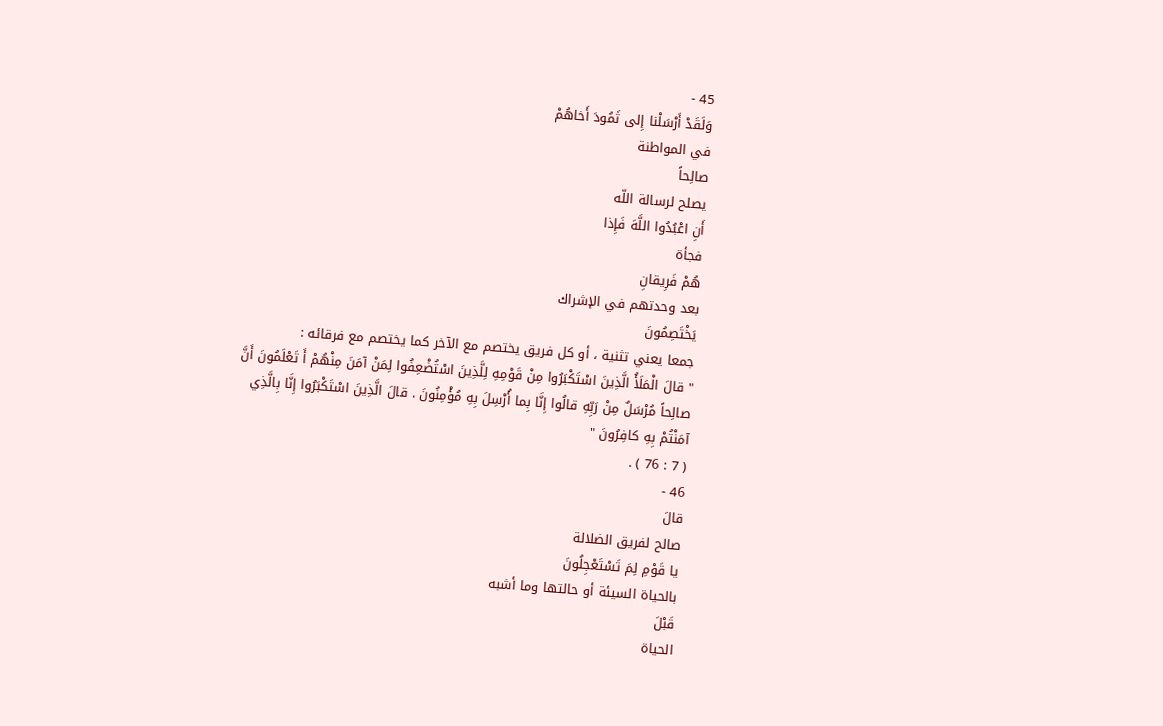45 -
وَلَقَدْ أَرْسَلْنا إِلى ثَمُودَ أَخاهُمْ
في المواطنة
صالِحاً
يصلح لرسالة اللّه
أَنِ اعْبُدُوا اللَّهَ فَإِذا
فجأة
هُمْ فَرِيقانِ
بعد وحدتهم في الإشراك
يَخْتَصِمُونَ
جمعا يعني تثنية ، أو كل فريق يختصم مع الآخر كما يختصم مع فرقائه :
" قالَ الْمَلَأُ الَّذِينَ اسْتَكْبَرُوا مِنْ قَوْمِهِ لِلَّذِينَ اسْتُضْعِفُوا لِمَنْ آمَنَ مِنْهُمْ أَ تَعْلَمُونَ أَنَّ صالِحاً مُرْسَلٌ مِنْ رَبِّهِ قالُوا إِنَّا بِما أُرْسِلَ بِهِ مُؤْمِنُونَ . قالَ الَّذِينَ اسْتَكْبَرُوا إِنَّا بِالَّذِي آمَنْتُمْ بِهِ كافِرُونَ "
( 7 : 76 ) .
46 -
قالَ
صالح لفريق الضلالة
يا قَوْمِ لِمَ تَسْتَعْجِلُونَ
بالحياة السيئة أو حالتها وما أشبه
قَبْلَ
الحياة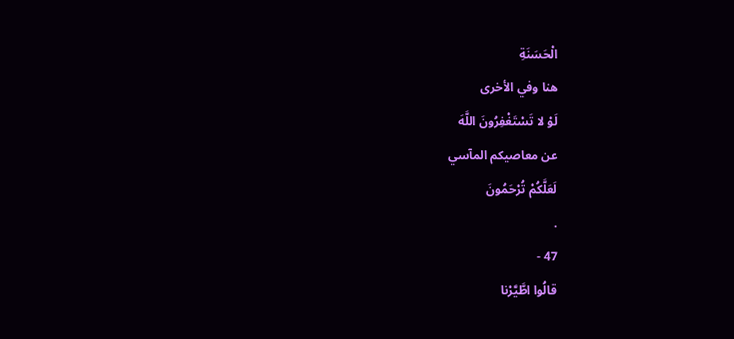الْحَسَنَةِ
هنا وفي الأخرى
لَوْ لا تَسْتَغْفِرُونَ اللَّهَ
عن معاصيكم المآسي
لَعَلَّكُمْ تُرْحَمُونَ
.
47 -
قالُوا اطَّيَّرْنا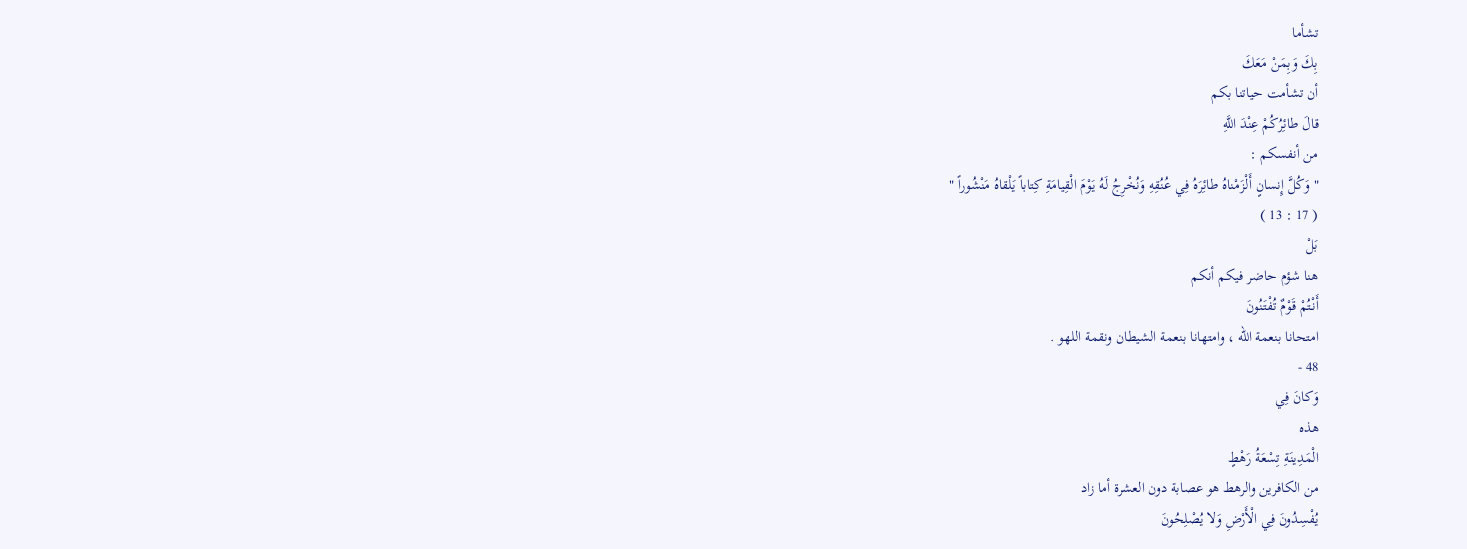تشأما
بِكَ وَبِمَنْ مَعَكَ
أن تشأمت حياتنا بكم
قالَ طائِرُكُمْ عِنْدَ اللَّهِ
من أنفسكم :
" وَكُلَّ إِنسانٍ أَلْزَمْناهُ طائِرَهُ فِي عُنُقِهِ وَنُخْرِجُ لَهُ يَوْمَ الْقِيامَةِ كِتاباً يَلْقاهُ مَنْشُوراً "
( 17 : 13 )
بَلْ
هنا شؤم حاضر فيكم أنكم
أَنْتُمْ قَوْمٌ تُفْتَنُونَ
امتحانا بنعمة اللّه ، وامتهانا بنعمة الشيطان ونقمة اللهو .
48 -
وَكانَ فِي
هذه
الْمَدِينَةِ تِسْعَةُ رَهْطٍ
من الكافرين والرهط هو عصابة دون العشرة أما زاد
يُفْسِدُونَ فِي الْأَرْضِ وَلا يُصْلِحُونَ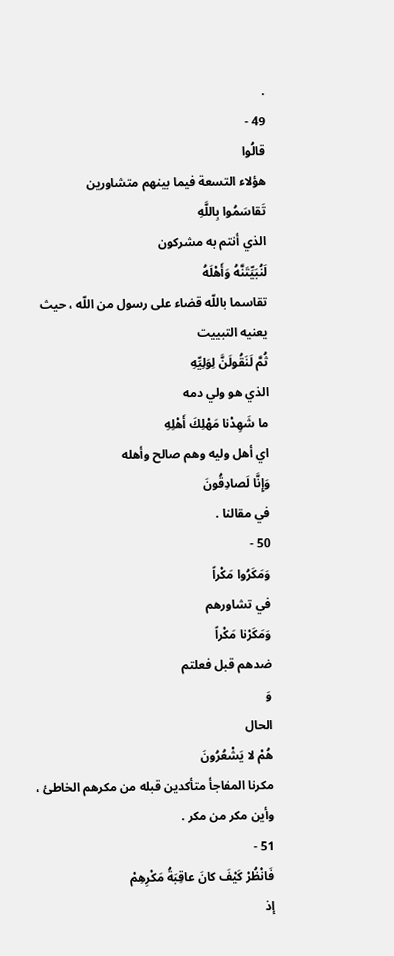.
49 -
قالُوا
هؤلاء التسعة فيما بينهم متشاورين
تَقاسَمُوا بِاللَّهِ
الذي أنتم به مشركون
لَنُبَيِّتَنَّهُ وَأَهْلَهُ
تقاسما باللّه قضاء على رسول من اللّه ، حيث يعنيه التبييت
ثُمَّ لَنَقُولَنَّ لِوَلِيِّهِ
الذي هو ولي دمه
ما شَهِدْنا مَهْلِكَ أَهْلِهِ
اي أهل وليه وهم صالح وأهله
وَإِنَّا لَصادِقُونَ
في مقالنا .
50 -
وَمَكَرُوا مَكْراً
في تشاورهم
وَمَكَرْنا مَكْراً
ضدهم قبل فعلتم
وَ
الحال
هُمْ لا يَشْعُرُونَ
مكرنا المفاجأ متأكدين قبله من مكرهم الخاطئ ، وأين مكر من مكر .
51 -
فَانْظُرْ كَيْفَ كانَ عاقِبَةُ مَكْرِهِمْ
إذ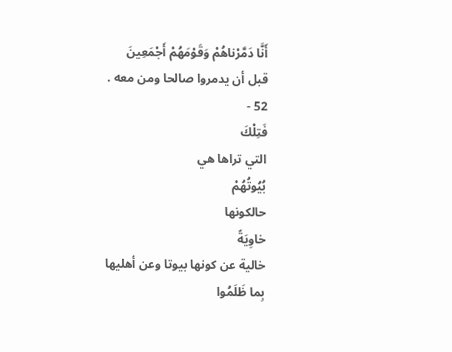أَنَّا دَمَّرْناهُمْ وَقَوْمَهُمْ أَجْمَعِينَ
قبل أن يدمروا صالحا ومن معه .
52 -
فَتِلْكَ
التي تراها هي
بُيُوتُهُمْ
حالكونها
خاوِيَةً
خالية عن كونها بيوتا وعن أهليها
بِما ظَلَمُوا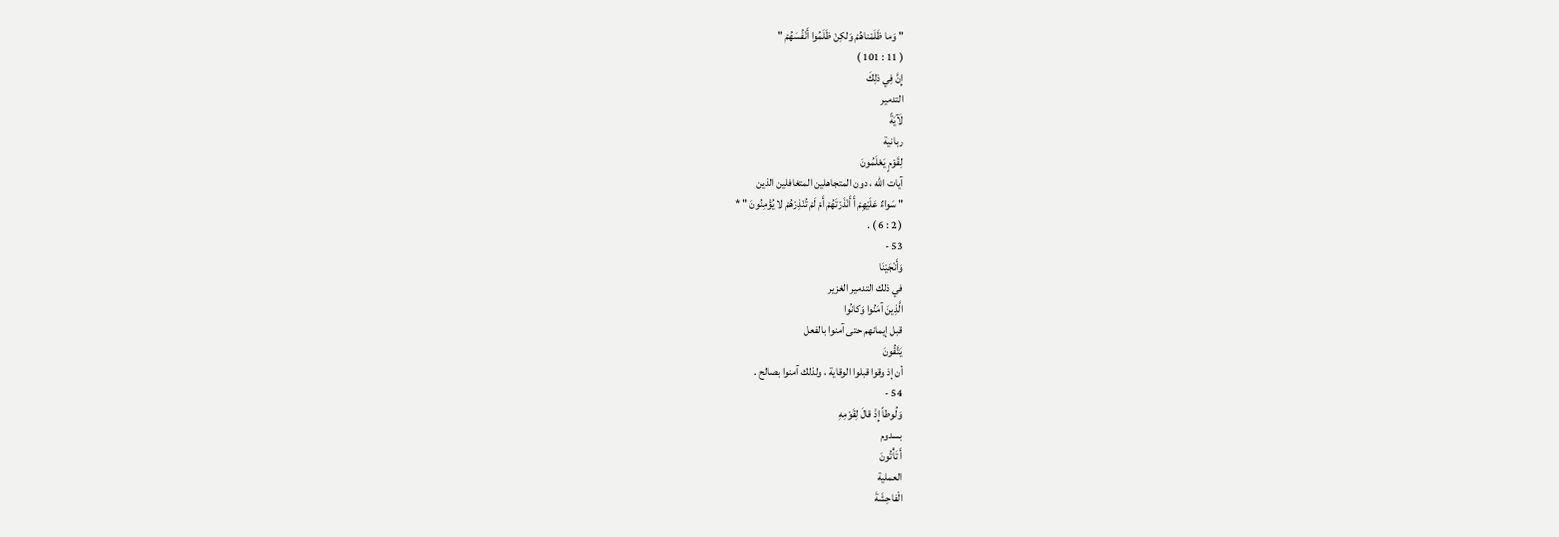" وَما ظَلَمْناهُمْ وَلكِنْ ظَلَمُوا أَنْفُسَهُمْ "
( 11 : 101 )
إِنَّ فِي ذلِكَ
التدمير
لَآيَةً
ربانية
لِقَوْمٍ يَعْلَمُونَ
آيات اللّه ، دون المتجاهلين المتغافلين الذين
" سَواءٌ عَلَيْهِمْ أَ أَنْذَرْتَهُمْ أَمْ لَمْ تُنْذِرْهُمْ لا يُؤْمِنُونَ " *
( 2 : 6 ) .
53 -
وَأَنْجَيْنَا
في ذلك التدمير الغزير
الَّذِينَ آمَنُوا وَكانُوا
قبل إيمانهم حتى آمنوا بالفعل
يَتَّقُونَ
أن إذ وقوا قبلوا الوقاية ، ولذلك آمنوا بصالح .
54 -
وَلُوطاً إِذْ قالَ لِقَوْمِهِ
بسدوم
أَ تَأْتُونَ
العملية
الْفاحِشَةَ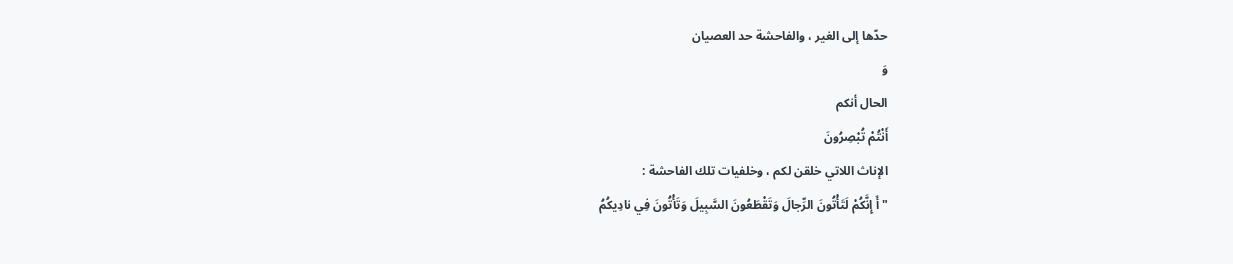حدّها إلى الغير ، والفاحشة حد العصيان
وَ
الحال أنكم
أَنْتُمْ تُبْصِرُونَ
الإناث اللاتي خلقن لكم ، وخلفيات تلك الفاحشة :
" أَ إِنَّكُمْ لَتَأْتُونَ الرِّجالَ وَتَقْطَعُونَ السَّبِيلَ وَتَأْتُونَ فِي نادِيكُمُ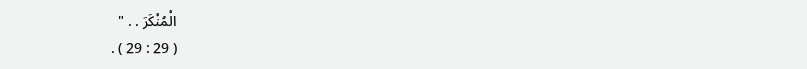الْمُنْكَرَ . . "
( 29 : 29 ) .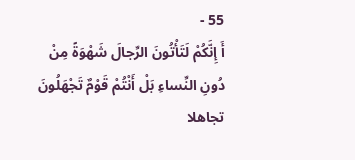55 -
أَ إِنَّكُمْ لَتَأْتُونَ الرِّجالَ شَهْوَةً مِنْ دُونِ النِّساءِ بَلْ أَنْتُمْ قَوْمٌ تَجْهَلُونَ
تجاهلا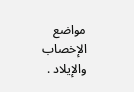مواضع الإخصاب والإيلاد .